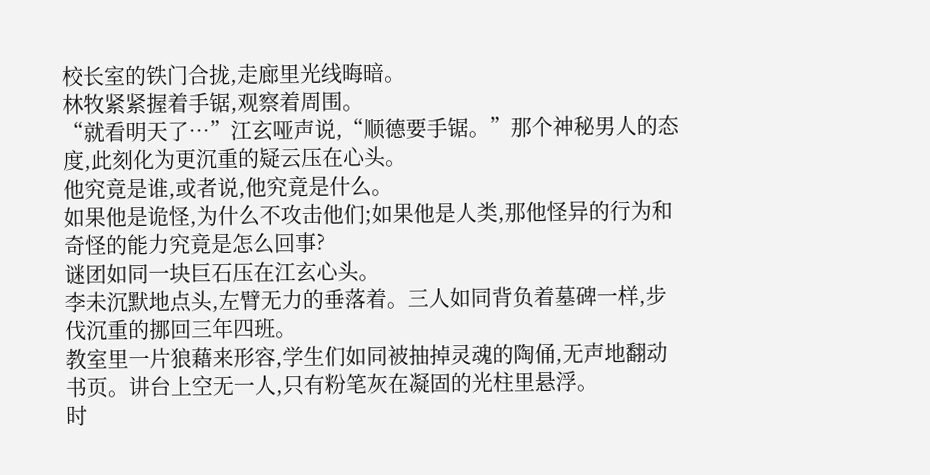校长室的铁门合拢,走廊里光线晦暗。
林牧紧紧握着手锯,观察着周围。
“就看明天了…”江玄哑声说,“顺德要手锯。”那个神秘男人的态度,此刻化为更沉重的疑云压在心头。
他究竟是谁,或者说,他究竟是什么。
如果他是诡怪,为什么不攻击他们;如果他是人类,那他怪异的行为和奇怪的能力究竟是怎么回事?
谜团如同一块巨石压在江玄心头。
李未沉默地点头,左臂无力的垂落着。三人如同背负着墓碑一样,步伐沉重的挪回三年四班。
教室里一片狼藉来形容,学生们如同被抽掉灵魂的陶俑,无声地翻动书页。讲台上空无一人,只有粉笔灰在凝固的光柱里悬浮。
时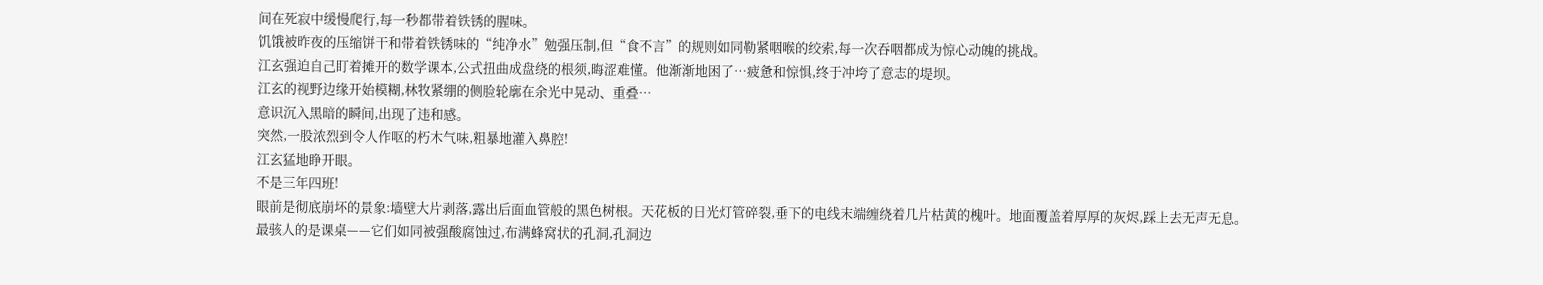间在死寂中缓慢爬行,每一秒都带着铁锈的腥味。
饥饿被昨夜的压缩饼干和带着铁锈味的“纯净水”勉强压制,但“食不言”的规则如同勒紧咽喉的绞索,每一次吞咽都成为惊心动魄的挑战。
江玄强迫自己盯着摊开的数学课本,公式扭曲成盘绕的根须,晦涩难懂。他渐渐地困了…疲惫和惊惧,终于冲垮了意志的堤坝。
江玄的视野边缘开始模糊,林牧紧绷的侧脸轮廓在余光中晃动、重叠…
意识沉入黑暗的瞬间,出现了违和感。
突然,一股浓烈到令人作呕的朽木气味,粗暴地灌入鼻腔!
江玄猛地睁开眼。
不是三年四班!
眼前是彻底崩坏的景象:墙壁大片剥落,露出后面血管般的黑色树根。天花板的日光灯管碎裂,垂下的电线末端缠绕着几片枯黄的槐叶。地面覆盖着厚厚的灰烬,踩上去无声无息。
最骇人的是课桌——它们如同被强酸腐蚀过,布满蜂窝状的孔洞,孔洞边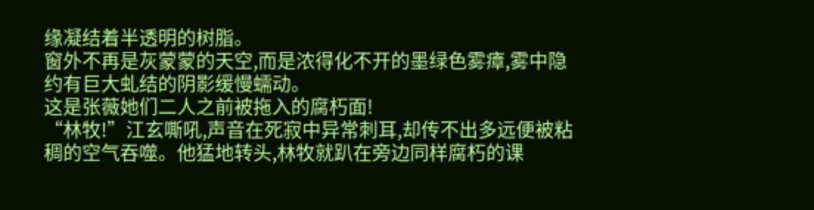缘凝结着半透明的树脂。
窗外不再是灰蒙蒙的天空,而是浓得化不开的墨绿色雾瘴,雾中隐约有巨大虬结的阴影缓慢蠕动。
这是张薇她们二人之前被拖入的腐朽面!
“林牧!”江玄嘶吼,声音在死寂中异常刺耳,却传不出多远便被粘稠的空气吞噬。他猛地转头,林牧就趴在旁边同样腐朽的课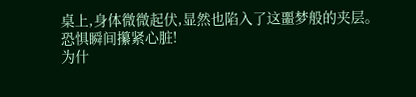桌上,身体微微起伏,显然也陷入了这噩梦般的夹层。
恐惧瞬间攥紧心脏!
为什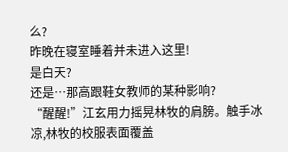么?
昨晚在寝室睡着并未进入这里!
是白天?
还是…那高跟鞋女教师的某种影响?
“醒醒!”江玄用力摇晃林牧的肩膀。触手冰凉,林牧的校服表面覆盖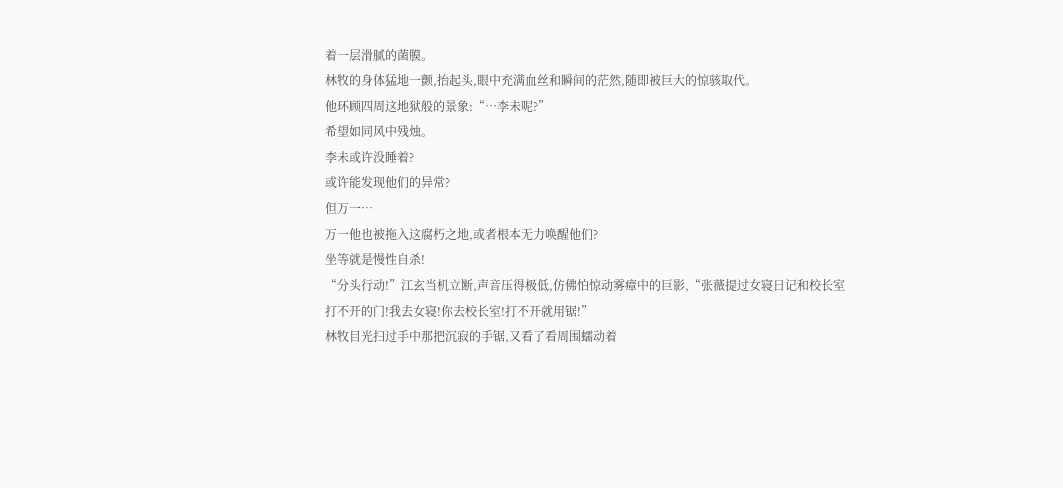着一层滑腻的菌膜。
林牧的身体猛地一颤,抬起头,眼中充满血丝和瞬间的茫然,随即被巨大的惊骇取代。
他环顾四周这地狱般的景象:“…李未呢?”
希望如同风中残烛。
李未或许没睡着?
或许能发现他们的异常?
但万一…
万一他也被拖入这腐朽之地,或者根本无力唤醒他们?
坐等就是慢性自杀!
“分头行动!”江玄当机立断,声音压得极低,仿佛怕惊动雾瘴中的巨影,“张薇提过女寝日记和校长室打不开的门!我去女寝!你去校长室!打不开就用锯!”
林牧目光扫过手中那把沉寂的手锯,又看了看周围蠕动着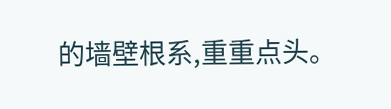的墙壁根系,重重点头。